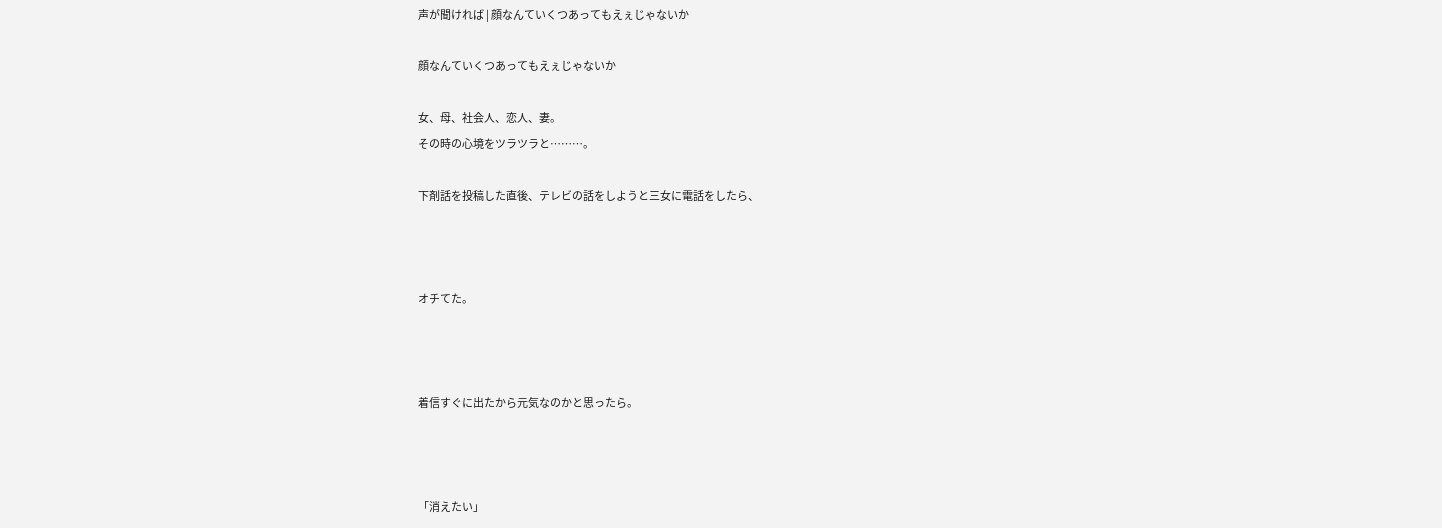声が聞ければ | 顔なんていくつあってもえぇじゃないか

顔なんていくつあってもえぇじゃないか

女、母、社会人、恋人、妻。
その時の心境をツラツラと………。

下剤話を投稿した直後、テレビの話をしようと三女に電話をしたら、



オチてた。



着信すぐに出たから元気なのかと思ったら。



「消えたい」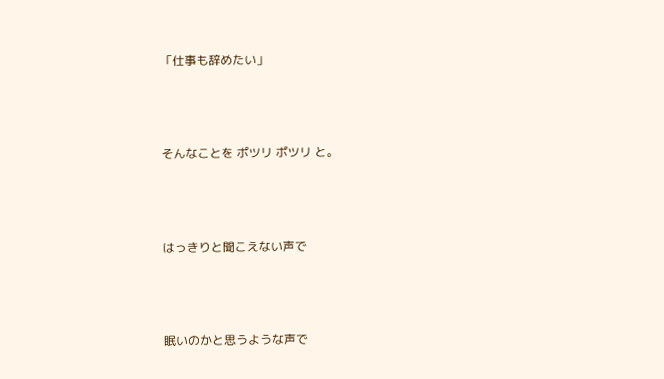「仕事も辞めたい」



そんなことを ポツリ ポツリ と。



はっきりと聞こえない声で



眠いのかと思うような声で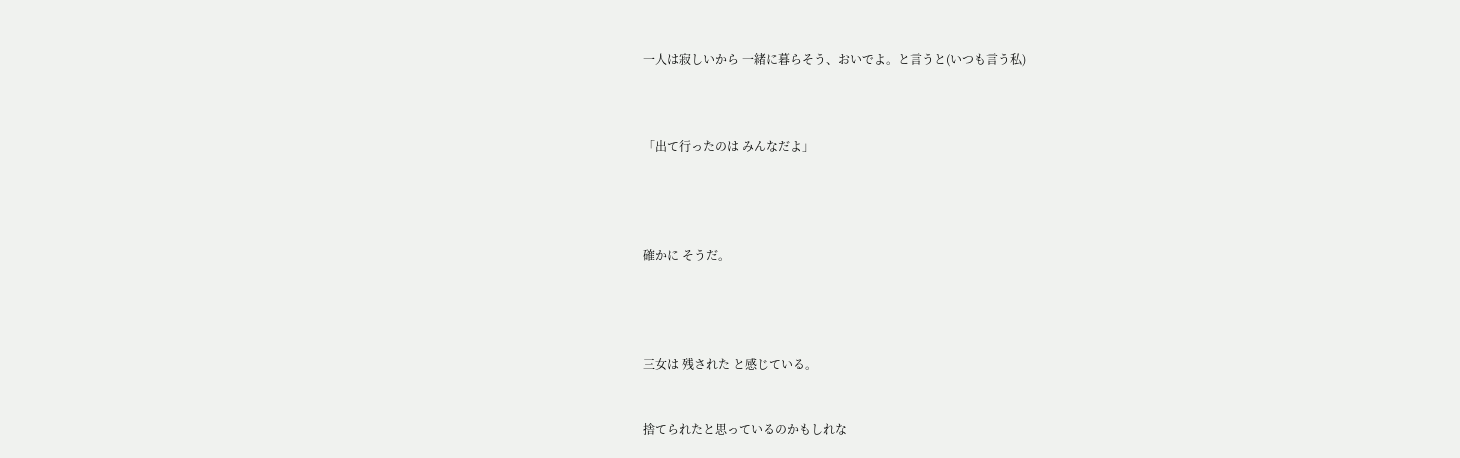一人は寂しいから 一緒に暮らそう、おいでよ。と言うと(いつも言う私)



「出て行ったのは みんなだよ」




確かに そうだ。




三女は 残された と感じている。


捨てられたと思っているのかもしれな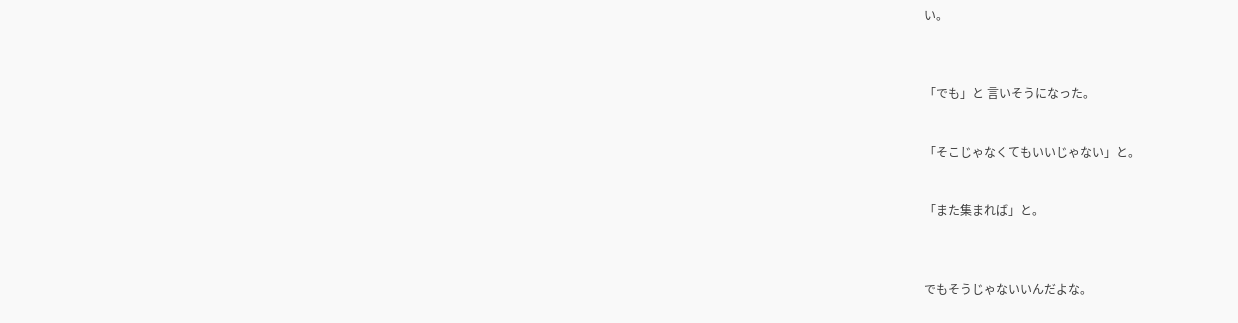い。



「でも」と 言いそうになった。


「そこじゃなくてもいいじゃない」と。


「また集まれば」と。



でもそうじゃないいんだよな。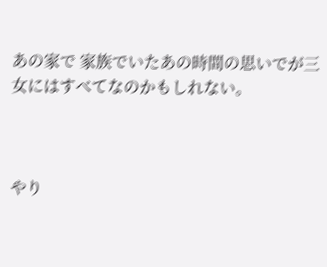あの家で 家族でいたあの時間の思いでが三女にはすべてなのかもしれない。



やり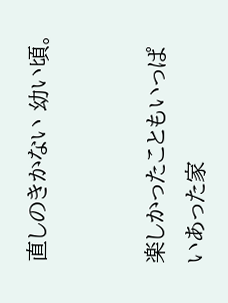直しのきかない 幼い頃。


楽しかったこともいっぱいあった家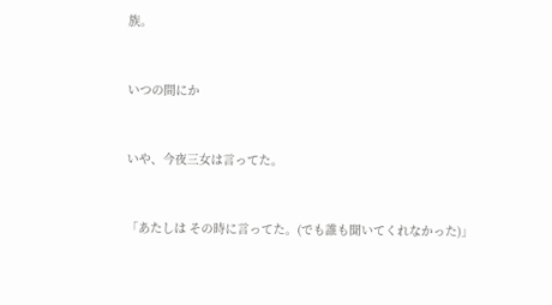族。


いつの間にか


いや、今夜三女は言ってた。


「あたしは その時に言ってた。(でも誰も聞いてくれなかった)」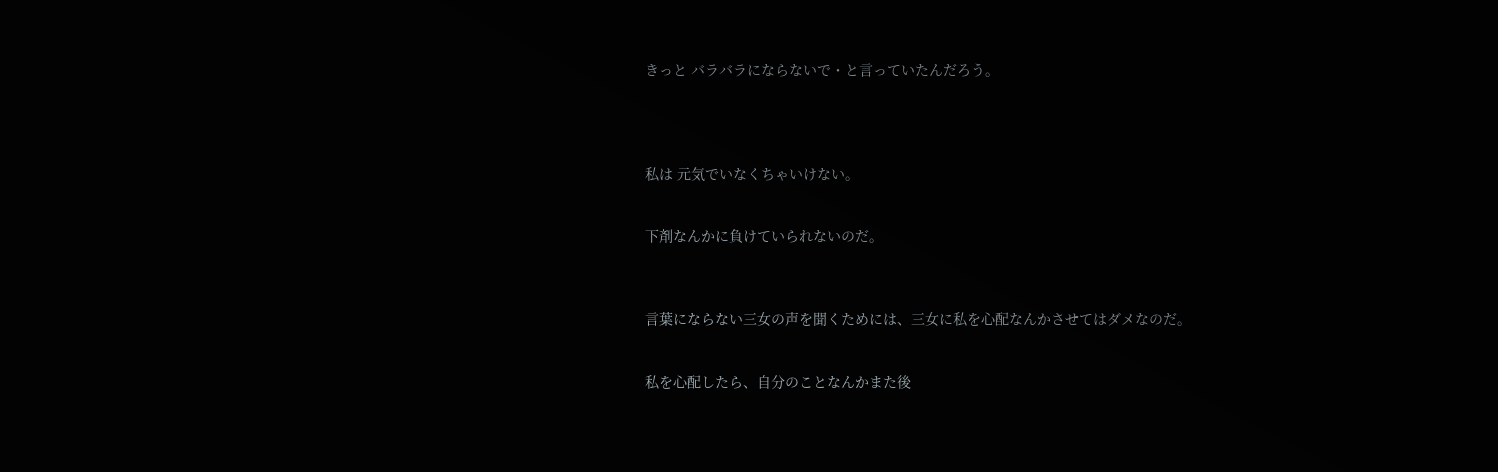きっと バラバラにならないで・と言っていたんだろう。




私は 元気でいなくちゃいけない。


下剤なんかに負けていられないのだ。



言葉にならない三女の声を聞くためには、三女に私を心配なんかさせてはダメなのだ。


私を心配したら、自分のことなんかまた後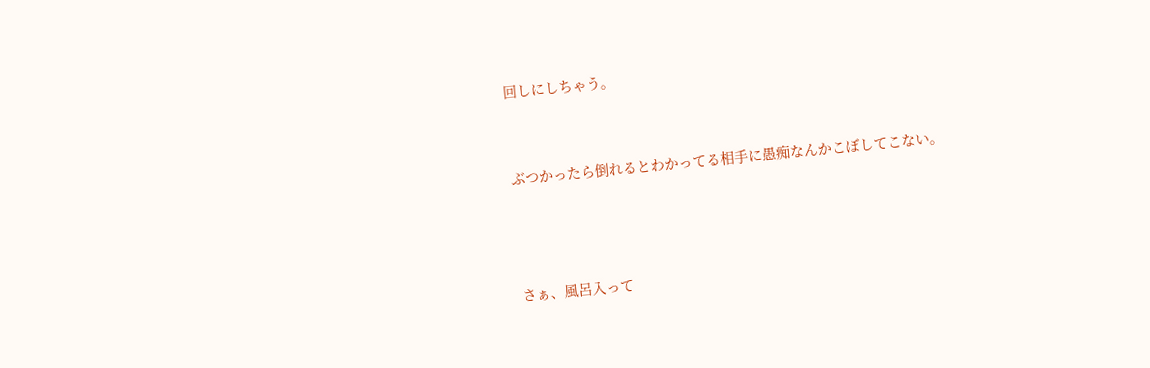回しにしちゃう。


ぶつかったら倒れるとわかってる相手に愚痴なんかこぼしてこない。



さぁ、風呂入って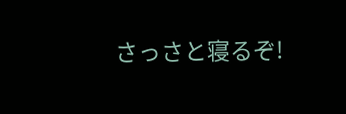さっさと寝るぞ!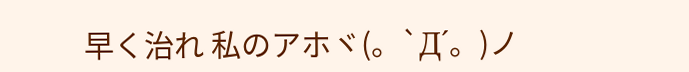早く治れ 私のアホヾ(。`Д´。)ノ